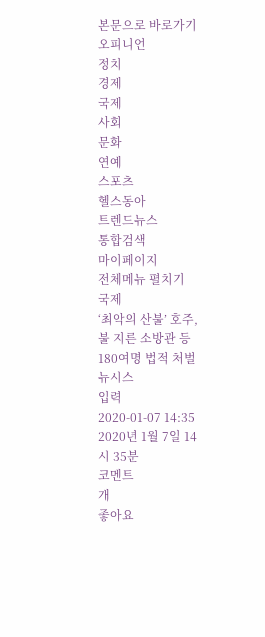본문으로 바로가기
오피니언
정치
경제
국제
사회
문화
연예
스포츠
헬스동아
트렌드뉴스
통합검색
마이페이지
전체메뉴 펼치기
국제
‘최악의 산불’ 호주, 불 지른 소방관 등 180여명 법적 처벌
뉴시스
입력
2020-01-07 14:35
2020년 1월 7일 14시 35분
코멘트
개
좋아요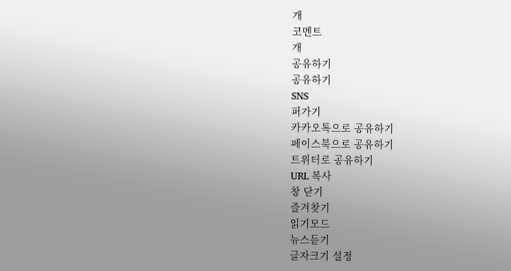개
코멘트
개
공유하기
공유하기
SNS
퍼가기
카카오톡으로 공유하기
페이스북으로 공유하기
트위터로 공유하기
URL 복사
창 닫기
즐겨찾기
읽기모드
뉴스듣기
글자크기 설정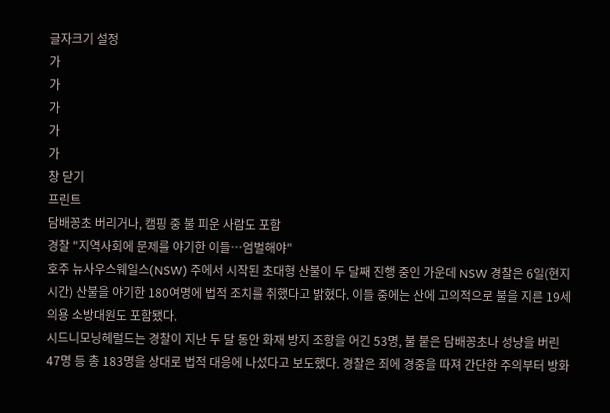글자크기 설정
가
가
가
가
가
창 닫기
프린트
담배꽁초 버리거나, 캠핑 중 불 피운 사람도 포함
경찰 "지역사회에 문제를 야기한 이들…엄벌해야"
호주 뉴사우스웨일스(NSW) 주에서 시작된 초대형 산불이 두 달째 진행 중인 가운데 NSW 경찰은 6일(현지시간) 산불을 야기한 180여명에 법적 조치를 취했다고 밝혔다. 이들 중에는 산에 고의적으로 불을 지른 19세 의용 소방대원도 포함됐다.
시드니모닝헤럴드는 경찰이 지난 두 달 동안 화재 방지 조항을 어긴 53명, 불 붙은 담배꽁초나 성냥을 버린 47명 등 총 183명을 상대로 법적 대응에 나섰다고 보도했다. 경찰은 죄에 경중을 따져 간단한 주의부터 방화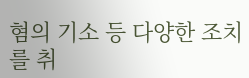혐의 기소 등 다양한 조치를 취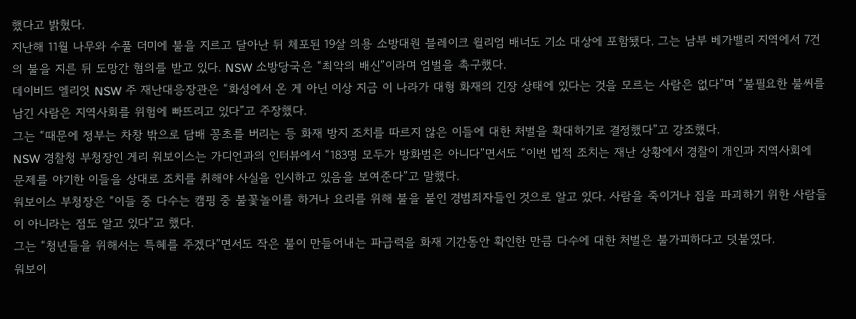했다고 밝혔다.
지난해 11월 나무와 수풀 더미에 불을 지르고 달아난 뒤 체포된 19살 의용 소방대원 블레이크 윌리엄 배너도 기소 대상에 포함됐다. 그는 남부 베가밸리 지역에서 7건의 불을 지른 뒤 도망간 혐의를 받고 있다. NSW 소방당국은 “최악의 배신”이라며 엄벌을 촉구했다.
데이비드 엘리엇 NSW 주 재난대응장관은 “화성에서 온 게 아닌 이상 지금 이 나라가 대형 화재의 긴장 상태에 있다는 것을 모르는 사람은 없다”며 “불필요한 불씨를 남긴 사람은 지역사회를 위험에 빠뜨리고 있다”고 주장했다.
그는 “때문에 정부는 차창 밖으로 담배 꽁초를 버리는 등 화재 방지 조치를 따르지 않은 이들에 대한 처벌을 확대하기로 결정했다”고 강조했다.
NSW 경찰청 부청장인 게리 워보이스는 가디언과의 인터뷰에서 “183명 모두가 방화범은 아니다”면서도 “이번 법적 조치는 재난 상황에서 경찰이 개인과 지역사회에 문제를 야기한 이들을 상대로 조치를 취해야 사실을 인시하고 있음을 보여준다”고 말했다.
워보이스 부청장은 “이들 중 다수는 캠핑 중 불꽃놀이를 하거나 요리를 위해 불을 붙인 경범죄자들인 것으로 알고 있다. 사람을 죽이거나 집을 파괴하기 위한 사람들이 아니라는 점도 알고 있다”고 했다.
그는 “청년들을 위해서는 특혜를 주겠다”면서도 작은 불이 만들어내는 파급력을 화재 기간동안 확인한 만큼 다수에 대한 처벌은 불가피하다고 덧붙였다.
워보이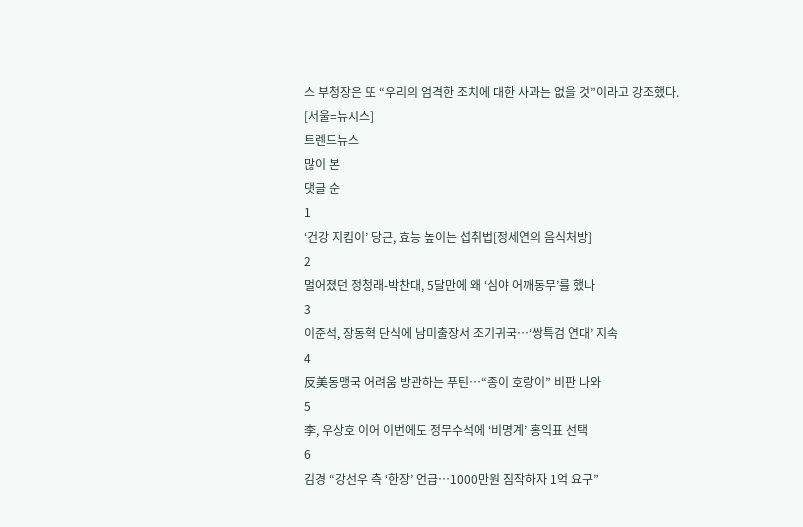스 부청장은 또 “우리의 엄격한 조치에 대한 사과는 없을 것”이라고 강조했다.
[서울=뉴시스]
트렌드뉴스
많이 본
댓글 순
1
‘건강 지킴이’ 당근, 효능 높이는 섭취법[정세연의 음식처방]
2
멀어졌던 정청래-박찬대, 5달만에 왜 ‘심야 어깨동무’를 했나
3
이준석, 장동혁 단식에 남미출장서 조기귀국…‘쌍특검 연대’ 지속
4
反美동맹국 어려움 방관하는 푸틴…“종이 호랑이” 비판 나와
5
李, 우상호 이어 이번에도 정무수석에 ‘비명계’ 홍익표 선택
6
김경 “강선우 측 ‘한장’ 언급…1000만원 짐작하자 1억 요구”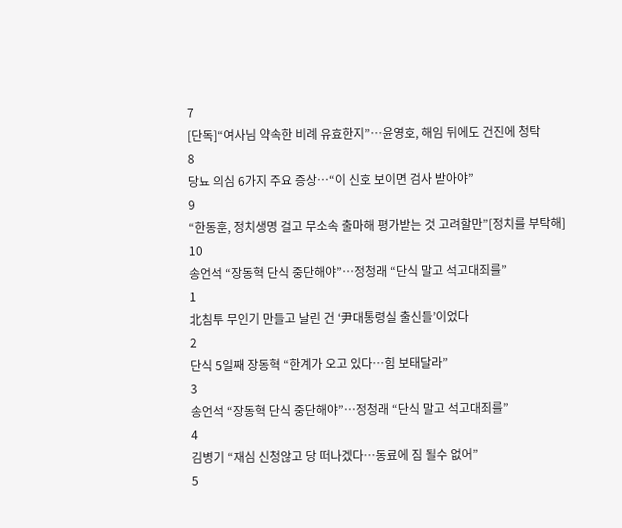7
[단독]“여사님 약속한 비례 유효한지”…윤영호, 해임 뒤에도 건진에 청탁
8
당뇨 의심 6가지 주요 증상…“이 신호 보이면 검사 받아야”
9
“한동훈, 정치생명 걸고 무소속 출마해 평가받는 것 고려할만”[정치를 부탁해]
10
송언석 “장동혁 단식 중단해야”…정청래 “단식 말고 석고대죄를”
1
北침투 무인기 만들고 날린 건 ‘尹대통령실 출신들’이었다
2
단식 5일째 장동혁 “한계가 오고 있다…힘 보태달라”
3
송언석 “장동혁 단식 중단해야”…정청래 “단식 말고 석고대죄를”
4
김병기 “재심 신청않고 당 떠나겠다…동료에 짐 될수 없어”
5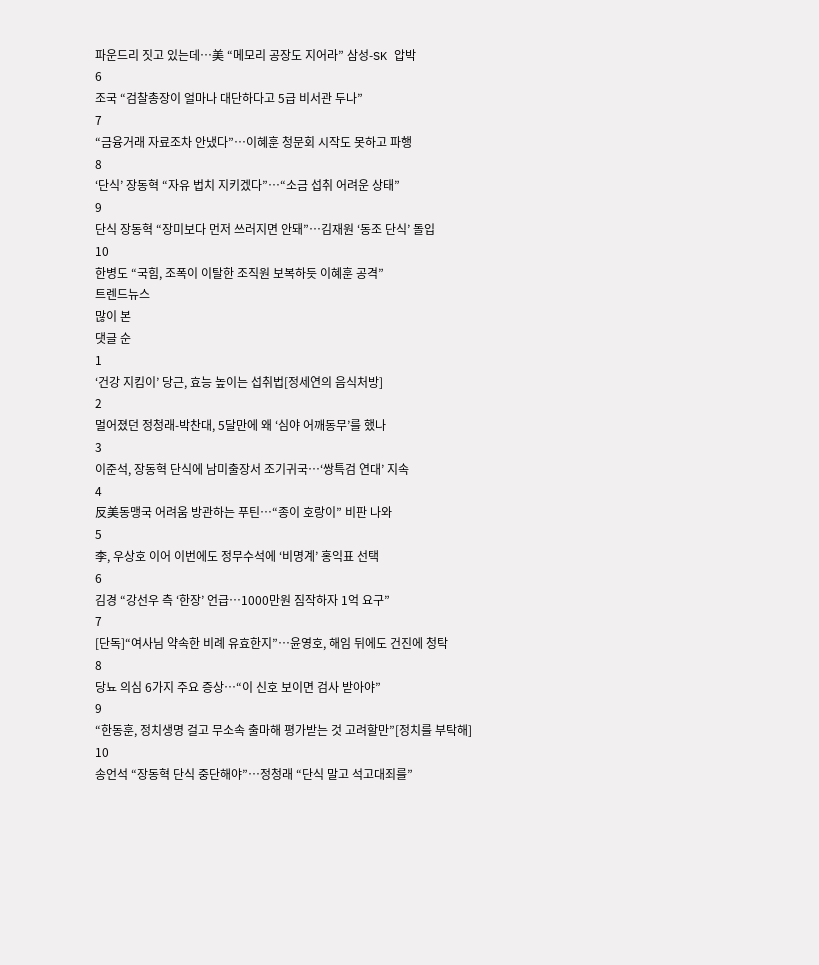파운드리 짓고 있는데…美 “메모리 공장도 지어라” 삼성-SK 압박
6
조국 “검찰총장이 얼마나 대단하다고 5급 비서관 두나”
7
“금융거래 자료조차 안냈다”…이혜훈 청문회 시작도 못하고 파행
8
‘단식’ 장동혁 “자유 법치 지키겠다”…“소금 섭취 어려운 상태”
9
단식 장동혁 “장미보다 먼저 쓰러지면 안돼”…김재원 ‘동조 단식’ 돌입
10
한병도 “국힘, 조폭이 이탈한 조직원 보복하듯 이혜훈 공격”
트렌드뉴스
많이 본
댓글 순
1
‘건강 지킴이’ 당근, 효능 높이는 섭취법[정세연의 음식처방]
2
멀어졌던 정청래-박찬대, 5달만에 왜 ‘심야 어깨동무’를 했나
3
이준석, 장동혁 단식에 남미출장서 조기귀국…‘쌍특검 연대’ 지속
4
反美동맹국 어려움 방관하는 푸틴…“종이 호랑이” 비판 나와
5
李, 우상호 이어 이번에도 정무수석에 ‘비명계’ 홍익표 선택
6
김경 “강선우 측 ‘한장’ 언급…1000만원 짐작하자 1억 요구”
7
[단독]“여사님 약속한 비례 유효한지”…윤영호, 해임 뒤에도 건진에 청탁
8
당뇨 의심 6가지 주요 증상…“이 신호 보이면 검사 받아야”
9
“한동훈, 정치생명 걸고 무소속 출마해 평가받는 것 고려할만”[정치를 부탁해]
10
송언석 “장동혁 단식 중단해야”…정청래 “단식 말고 석고대죄를”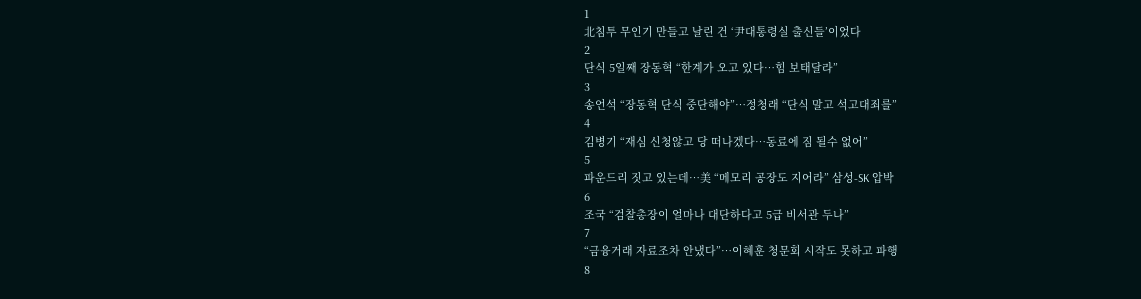1
北침투 무인기 만들고 날린 건 ‘尹대통령실 출신들’이었다
2
단식 5일째 장동혁 “한계가 오고 있다…힘 보태달라”
3
송언석 “장동혁 단식 중단해야”…정청래 “단식 말고 석고대죄를”
4
김병기 “재심 신청않고 당 떠나겠다…동료에 짐 될수 없어”
5
파운드리 짓고 있는데…美 “메모리 공장도 지어라” 삼성-SK 압박
6
조국 “검찰총장이 얼마나 대단하다고 5급 비서관 두나”
7
“금융거래 자료조차 안냈다”…이혜훈 청문회 시작도 못하고 파행
8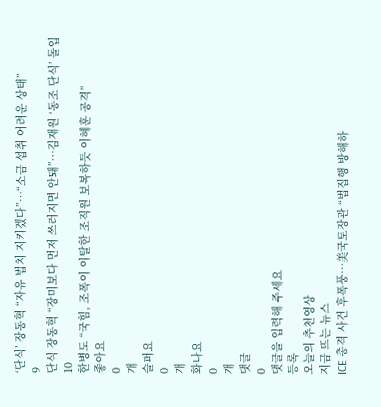‘단식’ 장동혁 “자유 법치 지키겠다”…“소금 섭취 어려운 상태”
9
단식 장동혁 “장미보다 먼저 쓰러지면 안돼”…김재원 ‘동조 단식’ 돌입
10
한병도 “국힘, 조폭이 이탈한 조직원 보복하듯 이혜훈 공격”
좋아요
0
개
슬퍼요
0
개
화나요
0
개
댓글
0
댓글을 입력해 주세요
등록
오늘의 추천영상
지금 뜨는 뉴스
ICE 총격 사건 후폭풍…美국토장관 “법집행 방해하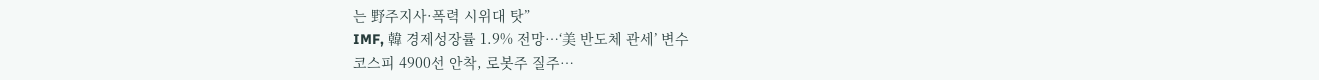는 野주지사·폭력 시위대 탓”
IMF, 韓 경제성장률 1.9% 전망…‘美 반도체 관세’ 변수
코스피 4900선 안착, 로봇주 질주…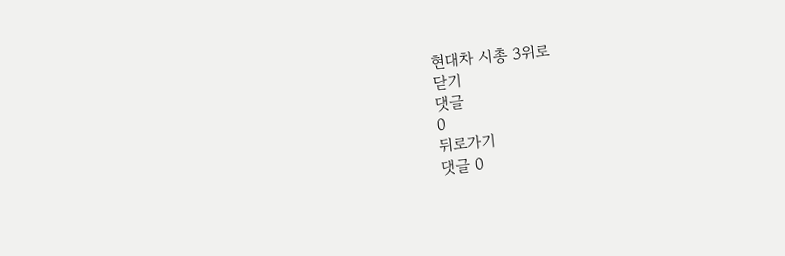현대차 시총 3위로
닫기
댓글
0
뒤로가기
댓글 0